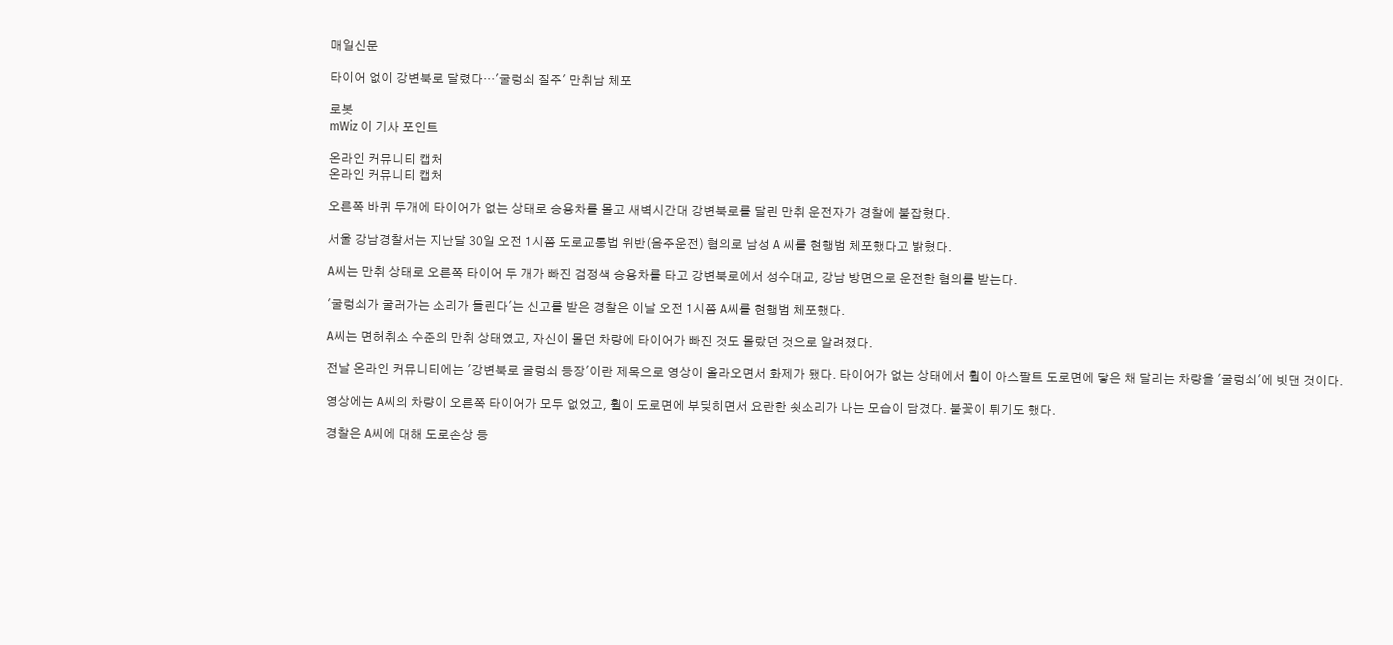매일신문

타이어 없이 강변북로 달렸다…'굴렁쇠 질주' 만취남 체포

로봇
mWiz 이 기사 포인트

온라인 커뮤니티 캡처
온라인 커뮤니티 캡처

오른쪽 바퀴 두개에 타이어가 없는 상태로 승용차를 몰고 새벽시간대 강변북로를 달린 만취 운전자가 경찰에 붙잡혔다.

서울 강남경찰서는 지난달 30일 오전 1시쯤 도로교통법 위반(음주운전) 혐의로 남성 A 씨를 현행범 체포했다고 밝혔다.

A씨는 만취 상태로 오른쪽 타이어 두 개가 빠진 검정색 승용차를 타고 강변북로에서 성수대교, 강남 방면으로 운전한 혐의를 받는다.

'굴렁쇠가 굴러가는 소리가 들린다'는 신고를 받은 경찰은 이날 오전 1시쯤 A씨를 현행범 체포했다.

A씨는 면허취소 수준의 만취 상태였고, 자신이 몰던 차량에 타이어가 빠진 것도 몰랐던 것으로 알려졌다.

전날 온라인 커뮤니티에는 '강변북로 굴렁쇠 등장'이란 제목으로 영상이 올라오면서 화제가 됐다. 타이어가 없는 상태에서 휠이 아스팔트 도로면에 닿은 채 달리는 차량을 '굴렁쇠'에 빗댄 것이다.

영상에는 A씨의 차량이 오른쪽 타이어가 모두 없었고, 휠이 도로면에 부딪히면서 요란한 쇳소리가 나는 모습이 담겼다. 불꽃이 튀기도 했다.

경찰은 A씨에 대해 도로손상 등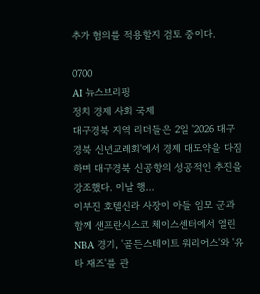추가 혐의를 적용할지 검토 중이다.

0700
AI 뉴스브리핑
정치 경제 사회 국제
대구경북 지역 리더들은 2일 '2026 대구경북 신년교례회'에서 경제 대도약을 다짐하며 대구경북 신공항의 성공적인 추진을 강조했다. 이날 행...
이부진 호텔신라 사장이 아들 임모 군과 함께 샌프란시스코 체이스센터에서 열린 NBA 경기, '골든스테이트 워리어스'와 '유타 재즈'를 관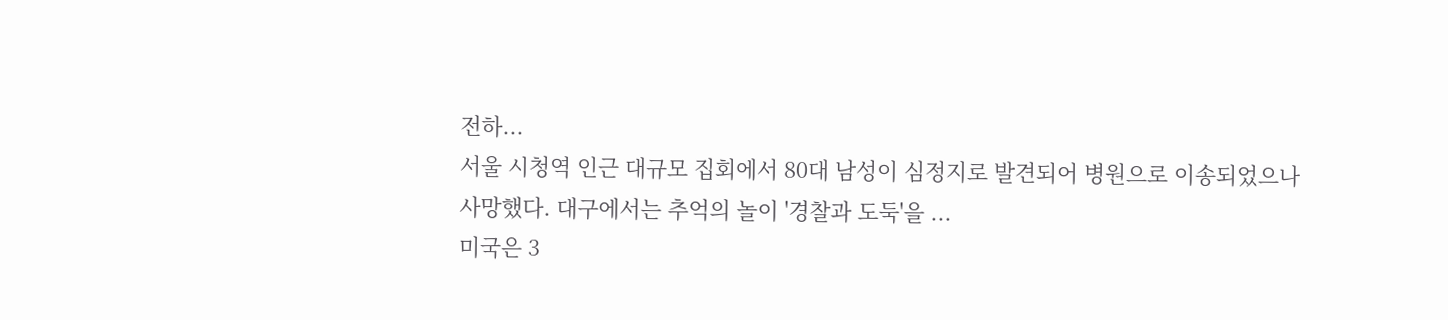전하...
서울 시청역 인근 대규모 집회에서 80대 남성이 심정지로 발견되어 병원으로 이송되었으나 사망했다. 대구에서는 추억의 놀이 '경찰과 도둑'을 ...
미국은 3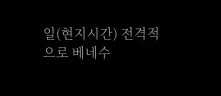일(현지시간) 전격적으로 베네수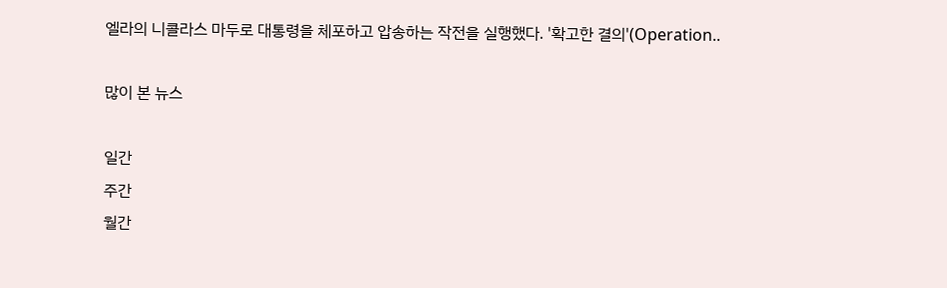엘라의 니콜라스 마두로 대통령을 체포하고 압송하는 작전을 실행했다. '확고한 결의'(Operation..

많이 본 뉴스

일간
주간
월간